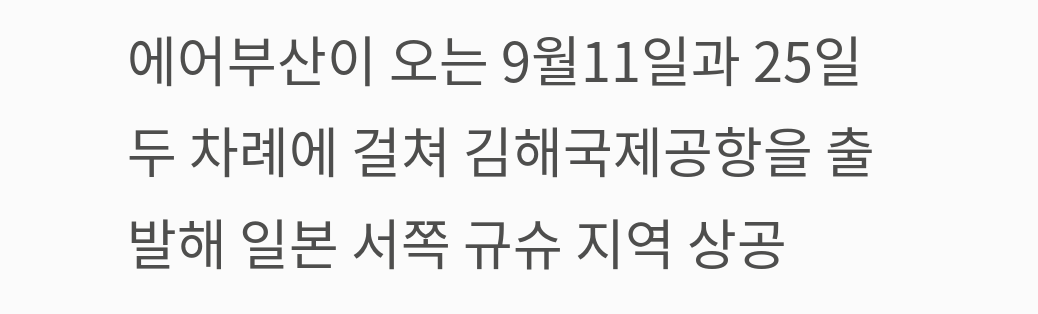에어부산이 오는 9월11일과 25일 두 차례에 걸쳐 김해국제공항을 출발해 일본 서쪽 규슈 지역 상공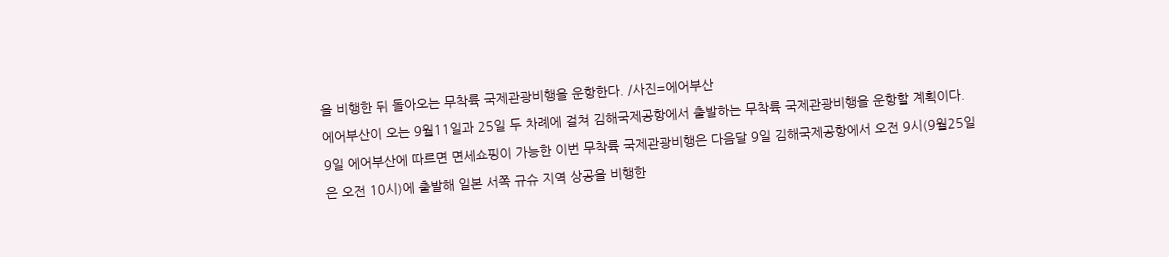을 비행한 뒤 돌아오는 무착륙 국제관광비행을 운항한다. /사진=에어부산
에어부산이 오는 9월11일과 25일 두 차례에 걸쳐 김해국제공항에서 출발하는 무착륙 국제관광비행을 운항할 계획이다.
9일 에어부산에 따르면 면세쇼핑이 가능한 이번 무착륙 국제관광비행은 다음달 9일 김해국제공항에서 오전 9시(9월25일은 오전 10시)에 출발해 일본 서쪽 규슈 지역 상공을 비행한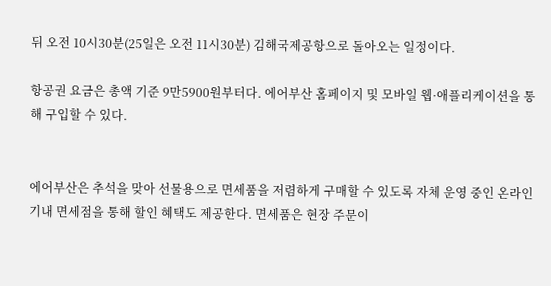뒤 오전 10시30분(25일은 오전 11시30분) 김해국제공항으로 돌아오는 일정이다.

항공권 요금은 총액 기준 9만5900원부터다. 에어부산 홈페이지 및 모바일 웹·애플리케이션을 통해 구입할 수 있다.


에어부산은 추석을 맞아 선물용으로 면세품을 저렴하게 구매할 수 있도록 자체 운영 중인 온라인 기내 면세점을 통해 할인 혜택도 제공한다. 면세품은 현장 주문이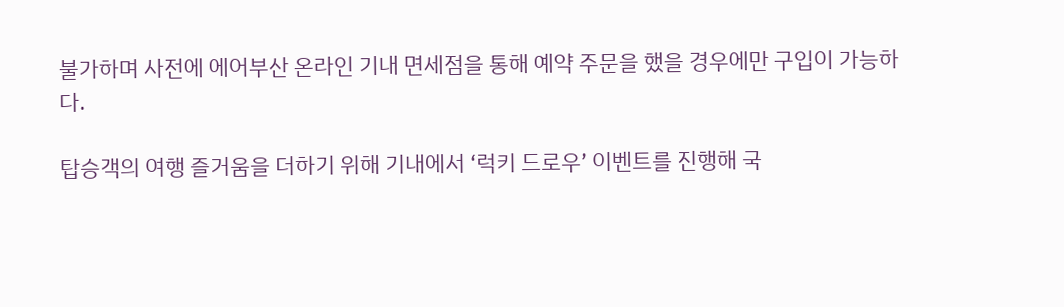불가하며 사전에 에어부산 온라인 기내 면세점을 통해 예약 주문을 했을 경우에만 구입이 가능하다.

탑승객의 여행 즐거움을 더하기 위해 기내에서 ‘럭키 드로우’ 이벤트를 진행해 국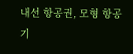내선 항공권, 모형 항공기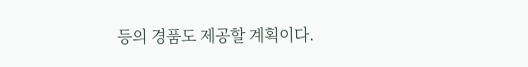등의 경품도 제공할 계획이다.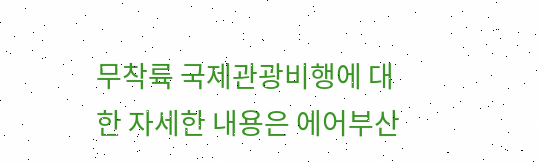무착륙 국제관광비행에 대한 자세한 내용은 에어부산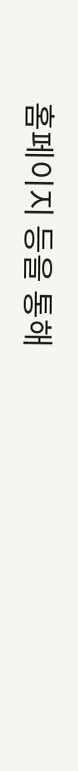홈페이지 등을 통해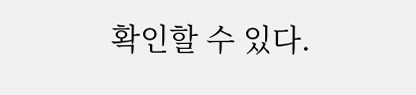확인할 수 있다.